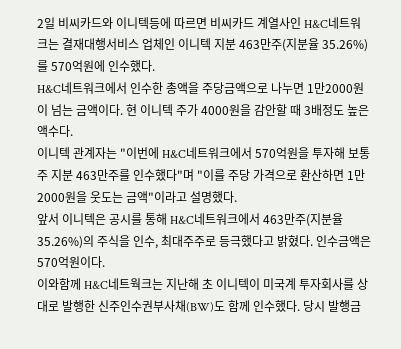2일 비씨카드와 이니텍등에 따르면 비씨카드 계열사인 H&C네트워크는 결재대행서비스 업체인 이니텍 지분 463만주(지분율 35.26%)를 570억원에 인수했다.
H&C네트워크에서 인수한 총액을 주당금액으로 나누면 1만2000원이 넘는 금액이다. 현 이니텍 주가 4000원을 감안할 때 3배정도 높은 액수다.
이니텍 관계자는 "이번에 H&C네트워크에서 570억원을 투자해 보통주 지분 463만주를 인수했다"며 "이를 주당 가격으로 환산하면 1만2000원을 웃도는 금액"이라고 설명했다.
앞서 이니텍은 공시를 통해 H&C네트워크에서 463만주(지분율 35.26%)의 주식을 인수, 최대주주로 등극했다고 밝혔다. 인수금액은 570억원이다.
이와함께 H&C네트웍크는 지난해 초 이니텍이 미국계 투자회사를 상대로 발행한 신주인수권부사채(BW)도 함께 인수했다. 당시 발행금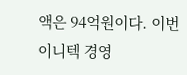액은 94억원이다. 이번 이니텍 경영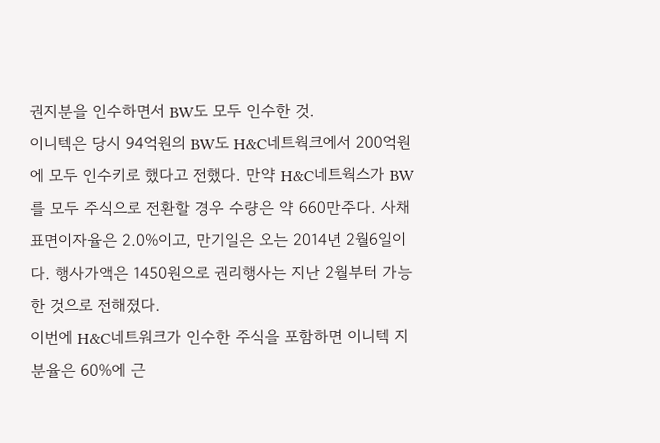권지분을 인수하면서 BW도 모두 인수한 것.
이니텍은 당시 94억원의 BW도 H&C네트웍크에서 200억원에 모두 인수키로 했다고 전했다. 만약 H&C네트웍스가 BW를 모두 주식으로 전환할 경우 수량은 약 660만주다. 사채 표면이자율은 2.0%이고, 만기일은 오는 2014년 2월6일이다. 행사가액은 1450원으로 권리행사는 지난 2월부터 가능한 것으로 전해졌다.
이번에 H&C네트워크가 인수한 주식을 포함하면 이니텍 지분율은 60%에 근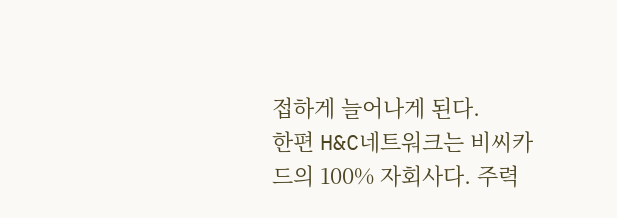접하게 늘어나게 된다.
한편 H&C네트워크는 비씨카드의 100% 자회사다. 주력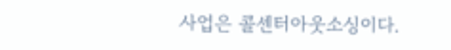사업은 콜센터아웃소싱이다.